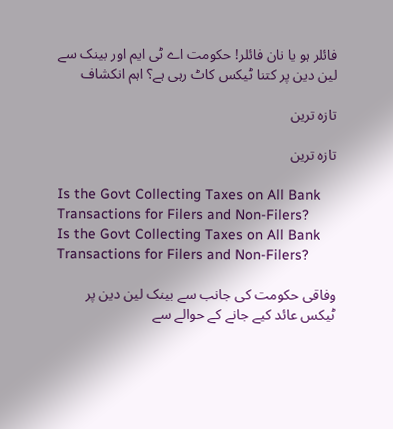فائلر ہو یا نان فائلر! حکومت اے ٹی ایم اور بینک سے لین دین پر کتنا ٹیکس کاٹ رہی ہے؟ اہم انکشاف

تازہ ترین

تازہ ترین

Is the Govt Collecting Taxes on All Bank Transactions for Filers and Non-Filers?
Is the Govt Collecting Taxes on All Bank Transactions for Filers and Non-Filers?

وفاقی حکومت کی جانب سے بینک لین دین پر ٹیکس عائد کیے جانے کے حوالے سے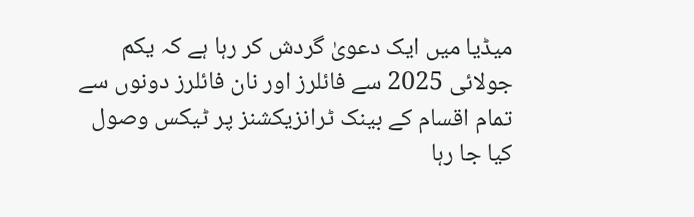میڈیا میں ایک دعویٰ گردش کر رہا ہے کہ یکم جولائی 2025 سے فائلرز اور نان فائلرز دونوں سے تمام اقسام کے بینک ٹرانزیکشنز پر ٹیکس وصول کیا جا رہا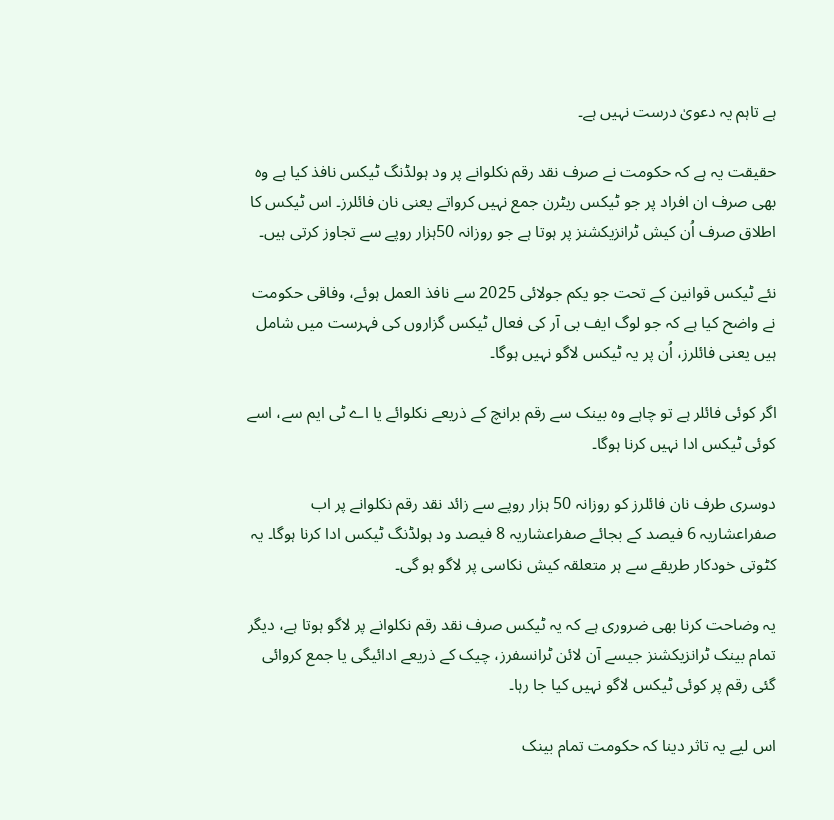ہے تاہم یہ دعویٰ درست نہیں ہے۔

حقیقت یہ ہے کہ حکومت نے صرف نقد رقم نکلوانے پر ود ہولڈنگ ٹیکس نافذ کیا ہے وہ بھی صرف ان افراد پر جو ٹیکس ریٹرن جمع نہیں کرواتے یعنی نان فائلرز۔ اس ٹیکس کا اطلاق صرف اُن کیش ٹرانزیکشنز پر ہوتا ہے جو روزانہ 50ہزار روپے سے تجاوز کرتی ہیں۔

نئے ٹیکس قوانین کے تحت جو یکم جولائی 2025 سے نافذ العمل ہوئے، وفاقی حکومت نے واضح کیا ہے کہ جو لوگ ایف بی آر کی فعال ٹیکس گزاروں کی فہرست میں شامل ہیں یعنی فائلرز، اُن پر یہ ٹیکس لاگو نہیں ہوگا۔

اگر کوئی فائلر ہے تو چاہے وہ بینک سے رقم برانچ کے ذریعے نکلوائے یا اے ٹی ایم سے، اسے کوئی ٹیکس ادا نہیں کرنا ہوگا۔

دوسری طرف نان فائلرز کو روزانہ 50 ہزار روپے سے زائد نقد رقم نکلوانے پر اب صفراعشاریہ 6 فیصد کے بجائے صفراعشاریہ 8 فیصد ود ہولڈنگ ٹیکس ادا کرنا ہوگا۔ یہ کٹوتی خودکار طریقے سے ہر متعلقہ کیش نکاسی پر لاگو ہو گی۔

یہ وضاحت کرنا بھی ضروری ہے کہ یہ ٹیکس صرف نقد رقم نکلوانے پر لاگو ہوتا ہے، دیگر تمام بینک ٹرانزیکشنز جیسے آن لائن ٹرانسفرز، چیک کے ذریعے ادائیگی یا جمع کروائی گئی رقم پر کوئی ٹیکس لاگو نہیں کیا جا رہا۔

اس لیے یہ تاثر دینا کہ حکومت تمام بینک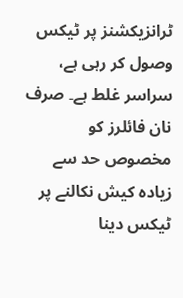ٹرانزیکشنز پر ٹیکس وصول کر رہی ہے، سراسر غلط ہے۔ صرف نان فائلرز کو مخصوص حد سے زیادہ کیش نکالنے پر ٹیکس دینا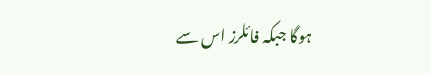ہوگا جبکہ فائلرز اس سے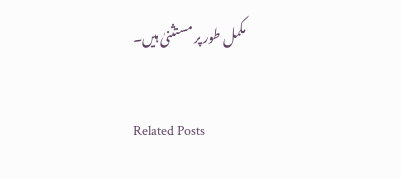مکمل طور پر مستثنیٰ ہیں۔

Related Posts